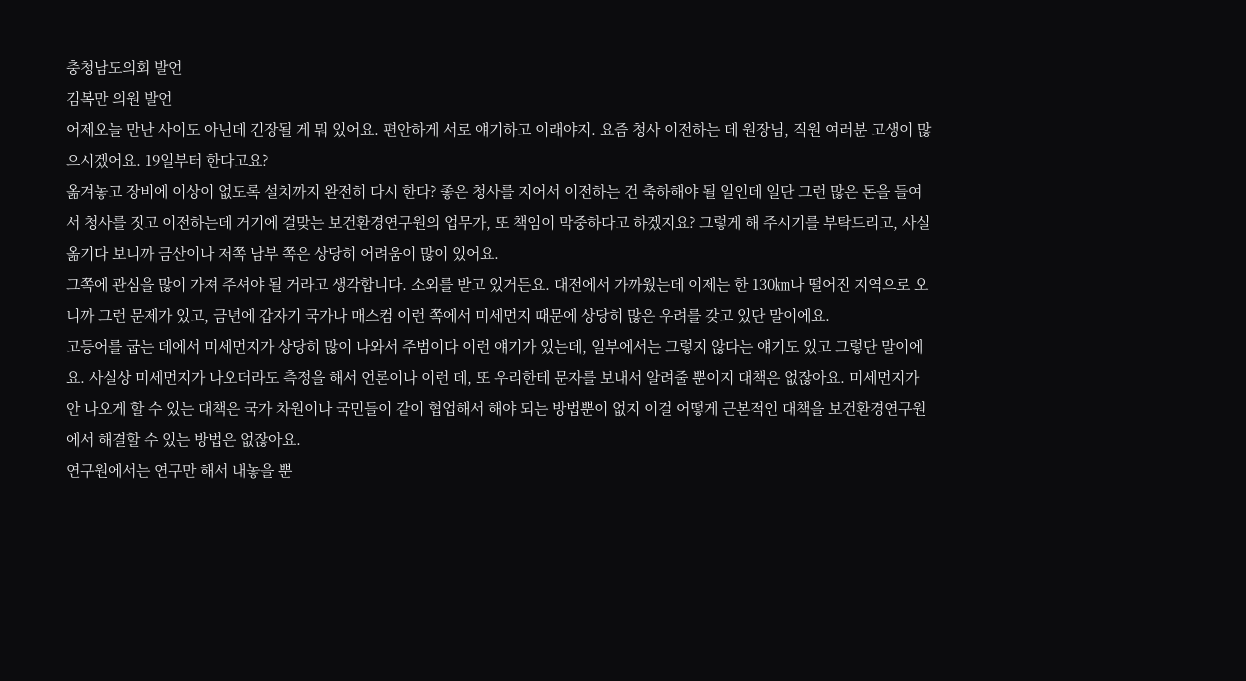충청남도의회 발언
김복만 의원 발언
어제오늘 만난 사이도 아닌데 긴장될 게 뭐 있어요. 편안하게 서로 얘기하고 이래야지. 요즘 청사 이전하는 데 원장님, 직원 여러분 고생이 많으시겠어요. 19일부터 한다고요?
옮겨놓고 장비에 이상이 없도록 설치까지 완전히 다시 한다? 좋은 청사를 지어서 이전하는 건 축하해야 될 일인데 일단 그런 많은 돈을 들여서 청사를 짓고 이전하는데 거기에 걸맞는 보건환경연구원의 업무가, 또 책임이 막중하다고 하겠지요? 그렇게 해 주시기를 부탁드리고, 사실 옮기다 보니까 금산이나 저쪽 남부 쪽은 상당히 어려움이 많이 있어요.
그쪽에 관심을 많이 가져 주셔야 될 거라고 생각합니다. 소외를 받고 있거든요. 대전에서 가까웠는데 이제는 한 130㎞나 떨어진 지역으로 오니까 그런 문제가 있고, 금년에 갑자기 국가나 매스컴 이런 쪽에서 미세먼지 때문에 상당히 많은 우려를 갖고 있단 말이에요.
고등어를 굽는 데에서 미세먼지가 상당히 많이 나와서 주범이다 이런 얘기가 있는데, 일부에서는 그렇지 않다는 얘기도 있고 그렇단 말이에요. 사실상 미세먼지가 나오더라도 측정을 해서 언론이나 이런 데, 또 우리한테 문자를 보내서 알려줄 뿐이지 대책은 없잖아요. 미세먼지가 안 나오게 할 수 있는 대책은 국가 차원이나 국민들이 같이 협업해서 해야 되는 방법뿐이 없지 이걸 어떻게 근본적인 대책을 보건환경연구원에서 해결할 수 있는 방법은 없잖아요.
연구원에서는 연구만 해서 내놓을 뿐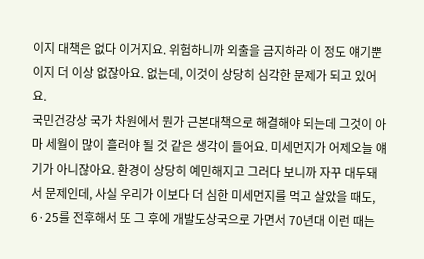이지 대책은 없다 이거지요. 위험하니까 외출을 금지하라 이 정도 얘기뿐이지 더 이상 없잖아요. 없는데, 이것이 상당히 심각한 문제가 되고 있어요.
국민건강상 국가 차원에서 뭔가 근본대책으로 해결해야 되는데 그것이 아마 세월이 많이 흘러야 될 것 같은 생각이 들어요. 미세먼지가 어제오늘 얘기가 아니잖아요. 환경이 상당히 예민해지고 그러다 보니까 자꾸 대두돼서 문제인데, 사실 우리가 이보다 더 심한 미세먼지를 먹고 살았을 때도, 6·25를 전후해서 또 그 후에 개발도상국으로 가면서 70년대 이런 때는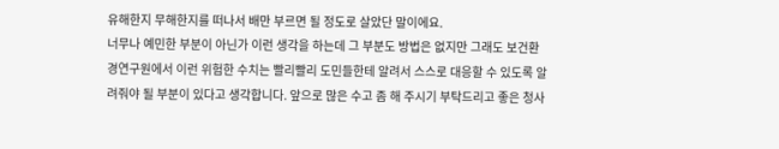유해한지 무해한지를 떠나서 배만 부르면 될 정도로 살았단 말이에요.
너무나 예민한 부분이 아닌가 이런 생각을 하는데 그 부분도 방법은 없지만 그래도 보건환경연구원에서 이런 위험한 수치는 빨리빨리 도민들한테 알려서 스스로 대응할 수 있도록 알려줘야 될 부분이 있다고 생각합니다. 앞으로 많은 수고 좀 해 주시기 부탁드리고 좋은 청사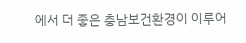에서 더 좋은 충남보건환경이 이루어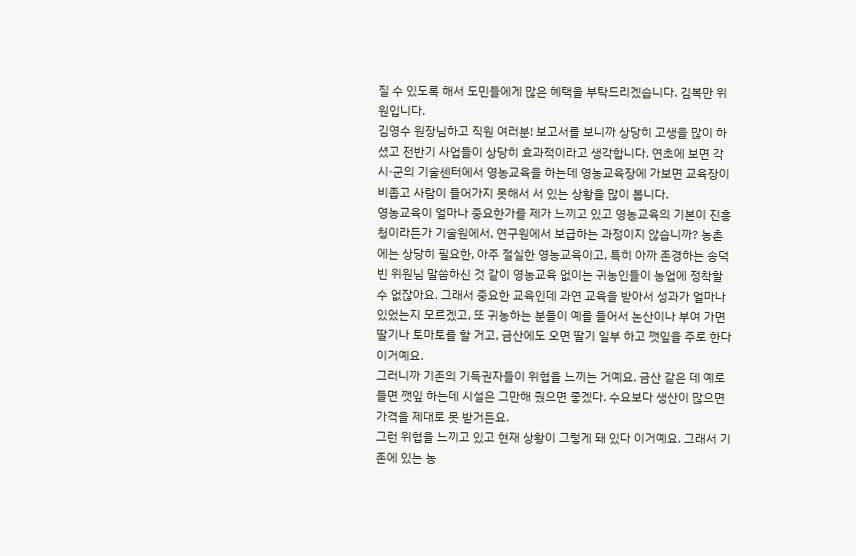질 수 있도록 해서 도민들에게 많은 혜택을 부탁드리겠습니다. 김복만 위원입니다.
김영수 원장님하고 직원 여러분! 보고서를 보니까 상당히 고생을 많이 하셨고 전반기 사업들이 상당히 효과적이라고 생각합니다. 연초에 보면 각 시·군의 기술센터에서 영농교육을 하는데 영농교육장에 가보면 교육장이 비좁고 사람이 들어가지 못해서 서 있는 상황을 많이 봅니다.
영농교육이 얼마나 중요한가를 제가 느끼고 있고 영농교육의 기본이 진흥청이라든가 기술원에서, 연구원에서 보급하는 과정이지 않습니까? 농촌에는 상당히 필요한, 아주 절실한 영농교육이고, 특히 아까 존경하는 송덕빈 위원님 말씀하신 것 같이 영농교육 없이는 귀농인들이 농업에 정착할 수 없잖아요. 그래서 중요한 교육인데 과연 교육을 받아서 성과가 얼마나 있었는지 모르겠고, 또 귀농하는 분들이 예를 들어서 논산이나 부여 가면 딸기나 토마토를 할 거고, 금산에도 오면 딸기 일부 하고 깻잎을 주로 한다 이거예요.
그러니까 기존의 기득권자들이 위협을 느끼는 거예요. 금산 같은 데 예로 들면 깻잎 하는데 시설은 그만해 줬으면 좋겠다. 수요보다 생산이 많으면 가격을 제대로 못 받거든요.
그런 위협을 느끼고 있고 현재 상황이 그렇게 돼 있다 이거예요. 그래서 기존에 있는 농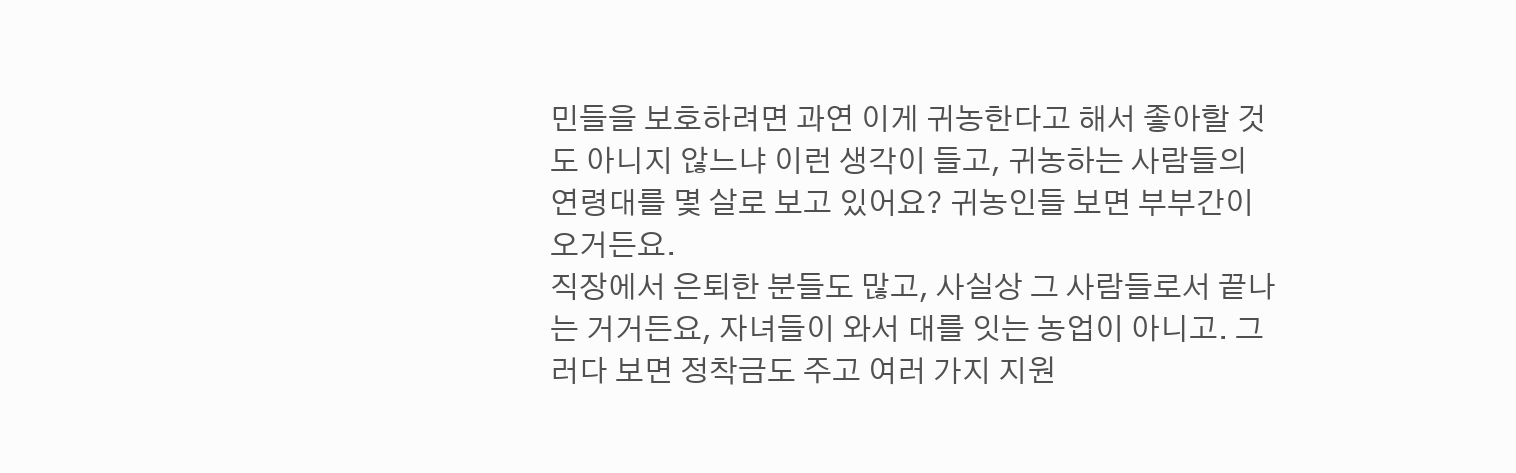민들을 보호하려면 과연 이게 귀농한다고 해서 좋아할 것도 아니지 않느냐 이런 생각이 들고, 귀농하는 사람들의 연령대를 몇 살로 보고 있어요? 귀농인들 보면 부부간이 오거든요.
직장에서 은퇴한 분들도 많고, 사실상 그 사람들로서 끝나는 거거든요, 자녀들이 와서 대를 잇는 농업이 아니고. 그러다 보면 정착금도 주고 여러 가지 지원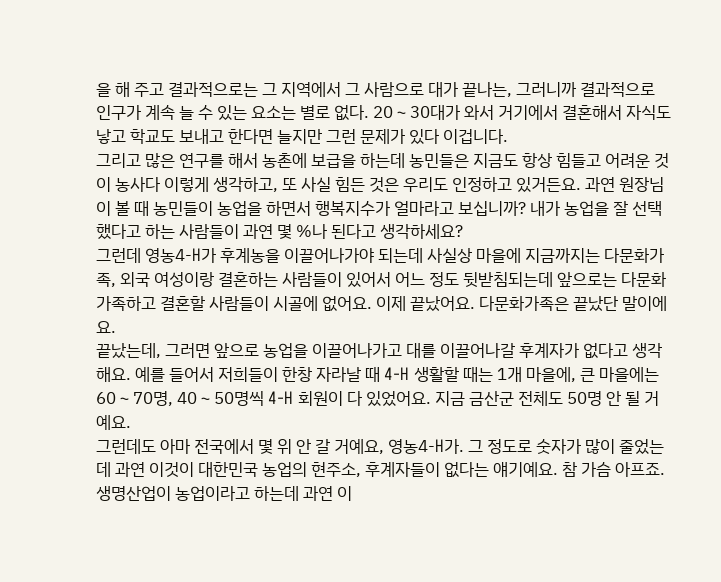을 해 주고 결과적으로는 그 지역에서 그 사람으로 대가 끝나는, 그러니까 결과적으로 인구가 계속 늘 수 있는 요소는 별로 없다. 20〜30대가 와서 거기에서 결혼해서 자식도 낳고 학교도 보내고 한다면 늘지만 그런 문제가 있다 이겁니다.
그리고 많은 연구를 해서 농촌에 보급을 하는데 농민들은 지금도 항상 힘들고 어려운 것이 농사다 이렇게 생각하고, 또 사실 힘든 것은 우리도 인정하고 있거든요. 과연 원장님이 볼 때 농민들이 농업을 하면서 행복지수가 얼마라고 보십니까? 내가 농업을 잘 선택했다고 하는 사람들이 과연 몇 %나 된다고 생각하세요?
그런데 영농4-H가 후계농을 이끌어나가야 되는데 사실상 마을에 지금까지는 다문화가족, 외국 여성이랑 결혼하는 사람들이 있어서 어느 정도 뒷받침되는데 앞으로는 다문화가족하고 결혼할 사람들이 시골에 없어요. 이제 끝났어요. 다문화가족은 끝났단 말이에요.
끝났는데, 그러면 앞으로 농업을 이끌어나가고 대를 이끌어나갈 후계자가 없다고 생각해요. 예를 들어서 저희들이 한창 자라날 때 4-H 생활할 때는 1개 마을에, 큰 마을에는 60〜70명, 40〜50명씩 4-H 회원이 다 있었어요. 지금 금산군 전체도 50명 안 될 거예요.
그런데도 아마 전국에서 몇 위 안 갈 거예요, 영농4-H가. 그 정도로 숫자가 많이 줄었는데 과연 이것이 대한민국 농업의 현주소, 후계자들이 없다는 얘기예요. 참 가슴 아프죠.
생명산업이 농업이라고 하는데 과연 이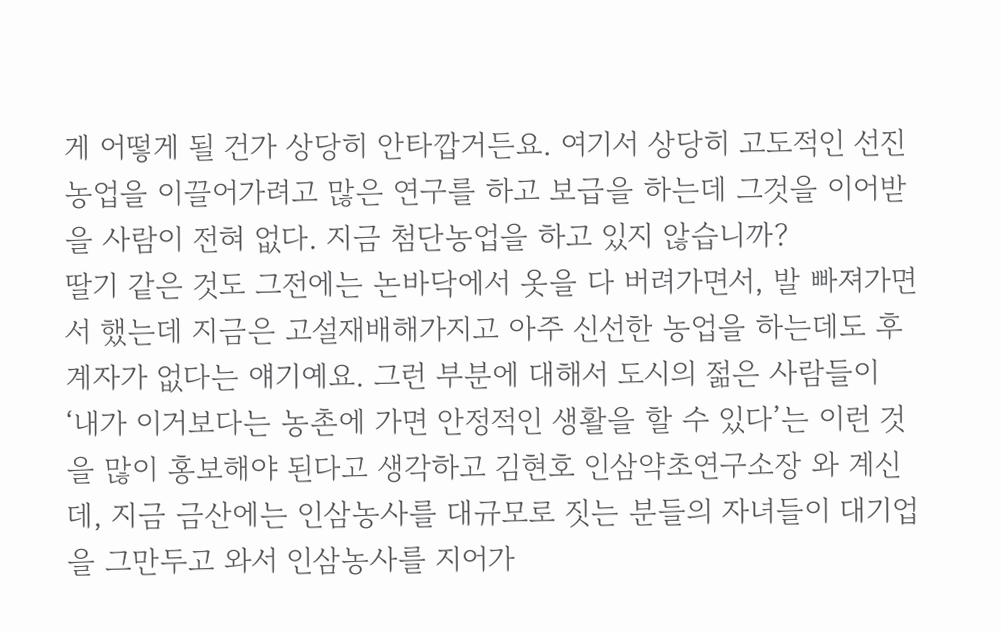게 어떻게 될 건가 상당히 안타깝거든요. 여기서 상당히 고도적인 선진농업을 이끌어가려고 많은 연구를 하고 보급을 하는데 그것을 이어받을 사람이 전혀 없다. 지금 첨단농업을 하고 있지 않습니까?
딸기 같은 것도 그전에는 논바닥에서 옷을 다 버려가면서, 발 빠져가면서 했는데 지금은 고설재배해가지고 아주 신선한 농업을 하는데도 후계자가 없다는 얘기예요. 그런 부분에 대해서 도시의 젊은 사람들이 ‘내가 이거보다는 농촌에 가면 안정적인 생활을 할 수 있다’는 이런 것을 많이 홍보해야 된다고 생각하고 김현호 인삼약초연구소장 와 계신데, 지금 금산에는 인삼농사를 대규모로 짓는 분들의 자녀들이 대기업을 그만두고 와서 인삼농사를 지어가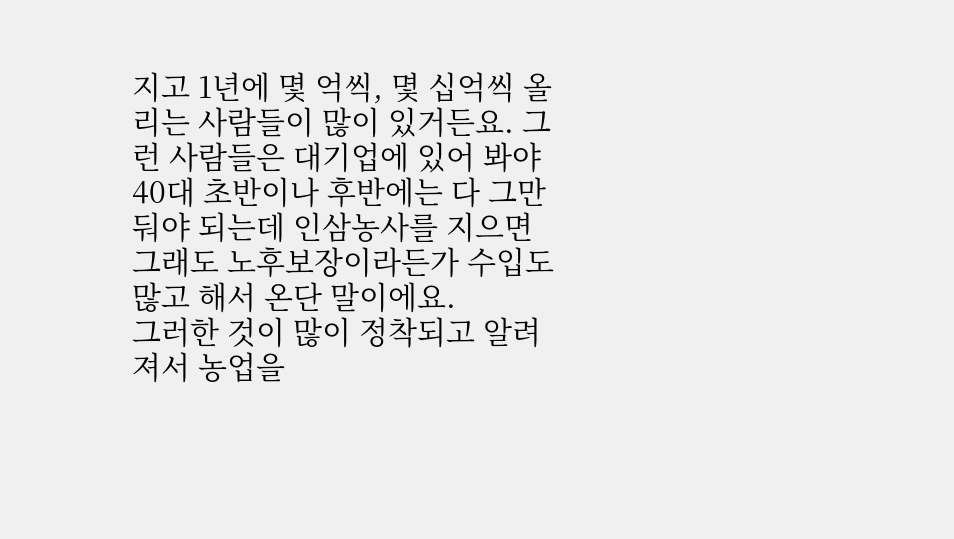지고 1년에 몇 억씩, 몇 십억씩 올리는 사람들이 많이 있거든요. 그런 사람들은 대기업에 있어 봐야 40대 초반이나 후반에는 다 그만둬야 되는데 인삼농사를 지으면 그래도 노후보장이라든가 수입도 많고 해서 온단 말이에요.
그러한 것이 많이 정착되고 알려져서 농업을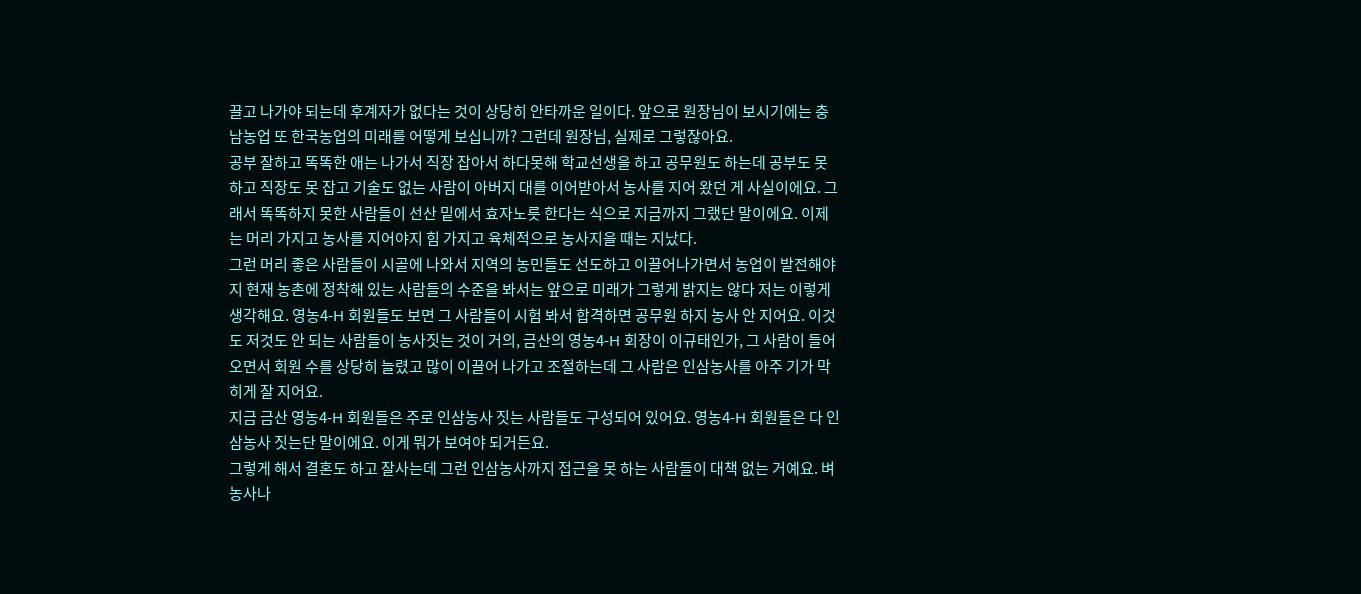끌고 나가야 되는데 후계자가 없다는 것이 상당히 안타까운 일이다. 앞으로 원장님이 보시기에는 충남농업 또 한국농업의 미래를 어떻게 보십니까? 그런데 원장님, 실제로 그렇잖아요.
공부 잘하고 똑똑한 애는 나가서 직장 잡아서 하다못해 학교선생을 하고 공무원도 하는데 공부도 못하고 직장도 못 잡고 기술도 없는 사람이 아버지 대를 이어받아서 농사를 지어 왔던 게 사실이에요. 그래서 똑똑하지 못한 사람들이 선산 밑에서 효자노릇 한다는 식으로 지금까지 그랬단 말이에요. 이제는 머리 가지고 농사를 지어야지 힘 가지고 육체적으로 농사지을 때는 지났다.
그런 머리 좋은 사람들이 시골에 나와서 지역의 농민들도 선도하고 이끌어나가면서 농업이 발전해야지 현재 농촌에 정착해 있는 사람들의 수준을 봐서는 앞으로 미래가 그렇게 밝지는 않다 저는 이렇게 생각해요. 영농4-H 회원들도 보면 그 사람들이 시험 봐서 합격하면 공무원 하지 농사 안 지어요. 이것도 저것도 안 되는 사람들이 농사짓는 것이 거의, 금산의 영농4-H 회장이 이규태인가, 그 사람이 들어오면서 회원 수를 상당히 늘렸고 많이 이끌어 나가고 조절하는데 그 사람은 인삼농사를 아주 기가 막히게 잘 지어요.
지금 금산 영농4-H 회원들은 주로 인삼농사 짓는 사람들도 구성되어 있어요. 영농4-H 회원들은 다 인삼농사 짓는단 말이에요. 이게 뭐가 보여야 되거든요.
그렇게 해서 결혼도 하고 잘사는데 그런 인삼농사까지 접근을 못 하는 사람들이 대책 없는 거예요. 벼농사나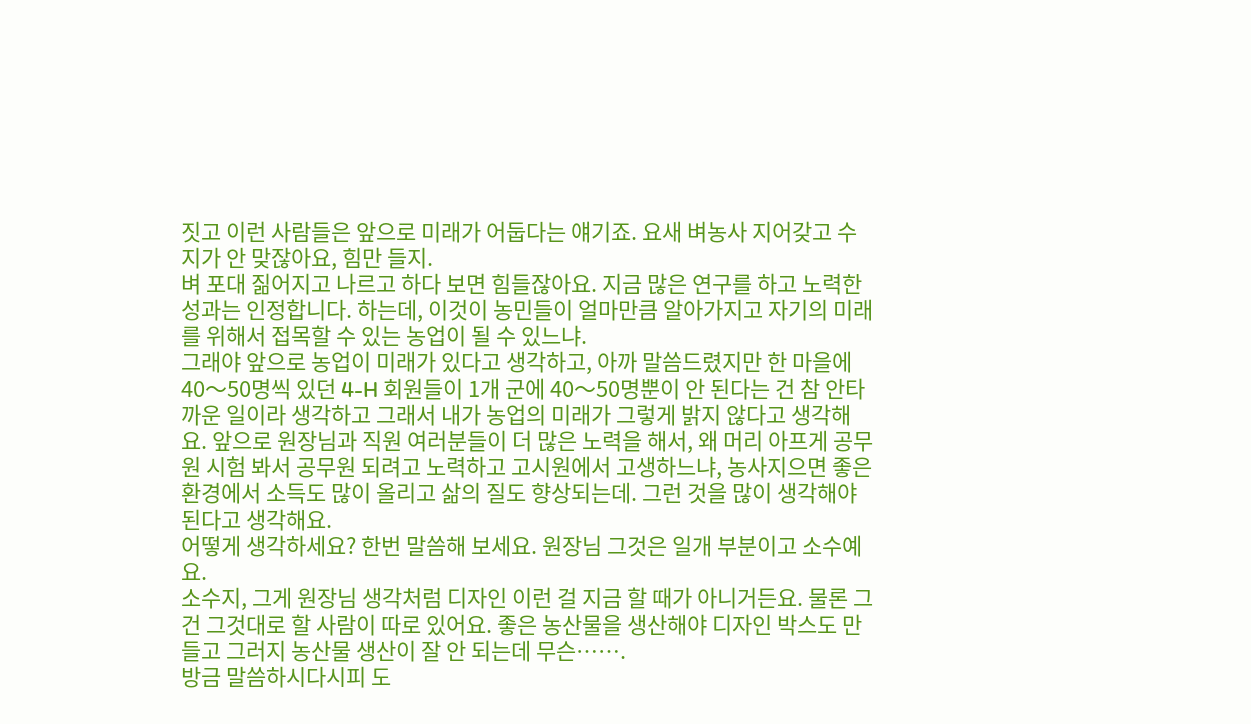짓고 이런 사람들은 앞으로 미래가 어둡다는 얘기죠. 요새 벼농사 지어갖고 수지가 안 맞잖아요, 힘만 들지.
벼 포대 짊어지고 나르고 하다 보면 힘들잖아요. 지금 많은 연구를 하고 노력한 성과는 인정합니다. 하는데, 이것이 농민들이 얼마만큼 알아가지고 자기의 미래를 위해서 접목할 수 있는 농업이 될 수 있느냐.
그래야 앞으로 농업이 미래가 있다고 생각하고, 아까 말씀드렸지만 한 마을에 40〜50명씩 있던 4-H 회원들이 1개 군에 40〜50명뿐이 안 된다는 건 참 안타까운 일이라 생각하고 그래서 내가 농업의 미래가 그렇게 밝지 않다고 생각해요. 앞으로 원장님과 직원 여러분들이 더 많은 노력을 해서, 왜 머리 아프게 공무원 시험 봐서 공무원 되려고 노력하고 고시원에서 고생하느냐, 농사지으면 좋은 환경에서 소득도 많이 올리고 삶의 질도 향상되는데. 그런 것을 많이 생각해야 된다고 생각해요.
어떻게 생각하세요? 한번 말씀해 보세요. 원장님 그것은 일개 부분이고 소수예요.
소수지, 그게 원장님 생각처럼 디자인 이런 걸 지금 할 때가 아니거든요. 물론 그건 그것대로 할 사람이 따로 있어요. 좋은 농산물을 생산해야 디자인 박스도 만들고 그러지 농산물 생산이 잘 안 되는데 무슨…….
방금 말씀하시다시피 도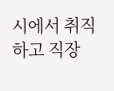시에서 취직하고 직장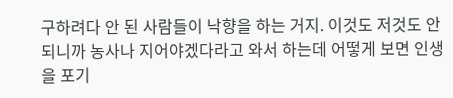구하려다 안 된 사람들이 낙향을 하는 거지. 이것도 저것도 안 되니까 농사나 지어야겠다라고 와서 하는데 어떻게 보면 인생을 포기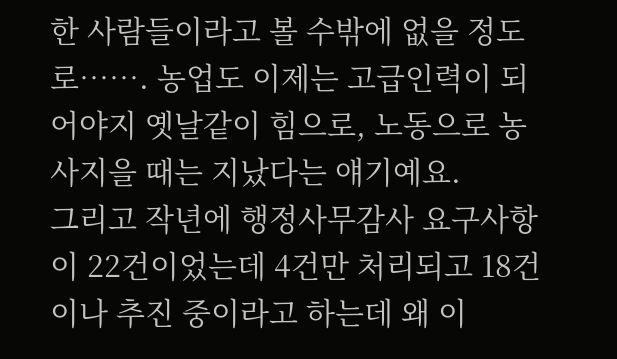한 사람들이라고 볼 수밖에 없을 정도로……. 농업도 이제는 고급인력이 되어야지 옛날같이 힘으로, 노동으로 농사지을 때는 지났다는 얘기예요.
그리고 작년에 행정사무감사 요구사항이 22건이었는데 4건만 처리되고 18건이나 추진 중이라고 하는데 왜 이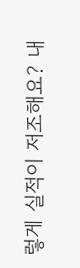렇게 실적이 저조해요? 내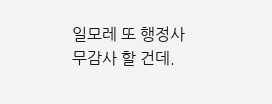일모레 또 행정사무감사 할 건데.